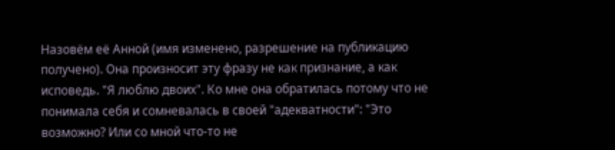Назовём её Анной (имя изменено, разрешение на публикацию получено). Она произносит эту фразу не как признание, а как исповедь. "Я люблю двоих". Ко мне она обратилась потому что не понимала себя и сомневалась в своей "адекватности": "Это возможно? Или со мной что-то не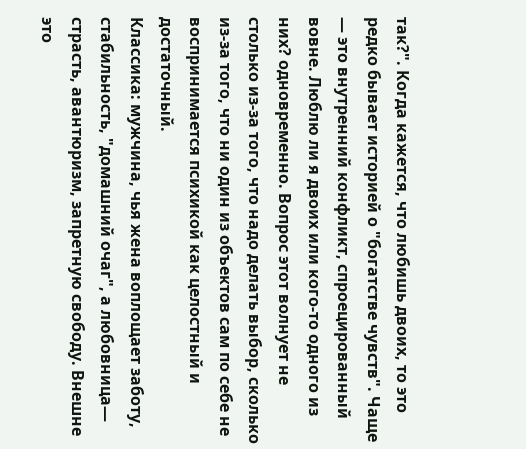так?". Когда кажется, что любишь двоих, то это редко бывает историей о "богатстве чувств". Чаще — это внутренний конфликт, спроецированный вовне. Люблю ли я двоих или кого-то одного из них? одновременно. Вопрос этот волнует не столько из-за того, что надо делать выбор, сколько из-за того, что ни один из объектов сам по себе не воспринимается психикой как целостный и достаточный.
Классика: мужчина, чья жена воплощает заботу, стабильность, "домашний очаг", а любовница— страсть, авантюризм, запретную свободу. Внешне это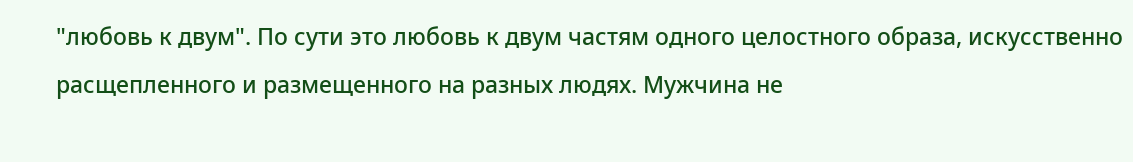"любовь к двум". По сути это любовь к двум частям одного целостного образа, искусственно расщепленного и размещенного на разных людях. Мужчина не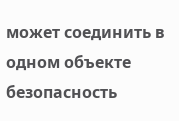может соединить в одном объекте безопасность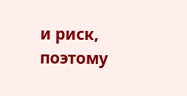и риск, поэтому